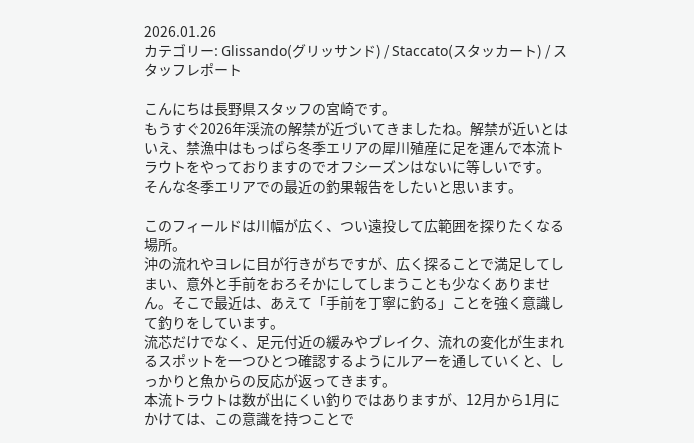2026.01.26
カテゴリー: Glissando(グリッサンド) / Staccato(スタッカート) / スタッフレポート

こんにちは長野県スタッフの宮崎です。
もうすぐ2026年渓流の解禁が近づいてきましたね。解禁が近いとはいえ、禁漁中はもっぱら冬季エリアの犀川殖産に足を運んで本流トラウトをやっておりますのでオフシーズンはないに等しいです。
そんな冬季エリアでの最近の釣果報告をしたいと思います。

このフィールドは川幅が広く、つい遠投して広範囲を探りたくなる場所。
沖の流れやヨレに目が行きがちですが、広く探ることで満足してしまい、意外と手前をおろそかにしてしまうことも少なくありません。そこで最近は、あえて「手前を丁寧に釣る」ことを強く意識して釣りをしています。
流芯だけでなく、足元付近の緩みやブレイク、流れの変化が生まれるスポットを一つひとつ確認するようにルアーを通していくと、しっかりと魚からの反応が返ってきます。
本流トラウトは数が出にくい釣りではありますが、12月から1月にかけては、この意識を持つことで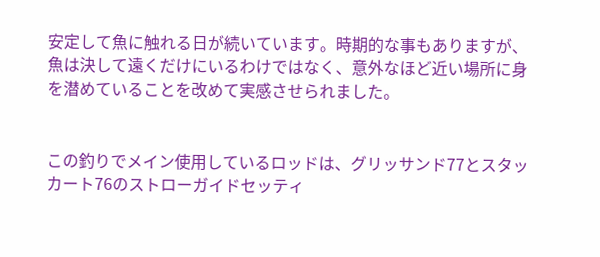安定して魚に触れる日が続いています。時期的な事もありますが、魚は決して遠くだけにいるわけではなく、意外なほど近い場所に身を潜めていることを改めて実感させられました。


この釣りでメイン使用しているロッドは、グリッサンド77とスタッカート76のストローガイドセッティ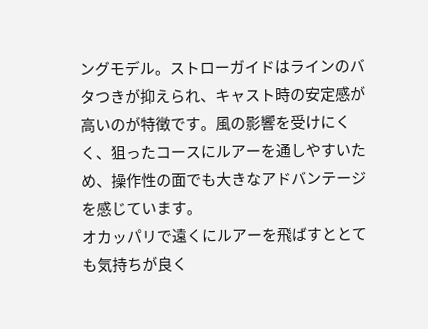ングモデル。ストローガイドはラインのバタつきが抑えられ、キャスト時の安定感が高いのが特徴です。風の影響を受けにくく、狙ったコースにルアーを通しやすいため、操作性の面でも大きなアドバンテージを感じています。
オカッパリで遠くにルアーを飛ばすととても気持ちが良く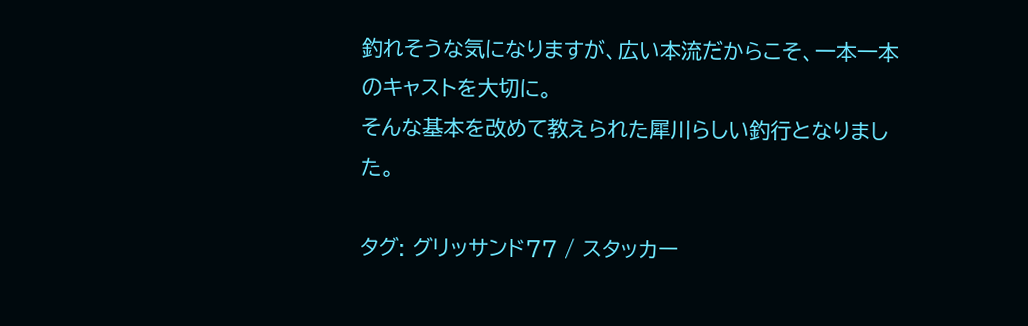釣れそうな気になりますが、広い本流だからこそ、一本一本のキャストを大切に。
そんな基本を改めて教えられた犀川らしい釣行となりました。

タグ: グリッサンド77 / スタッカー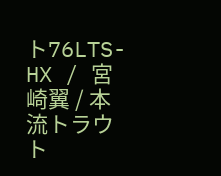ト76LTS-HX / 宮崎翼 / 本流トラウト